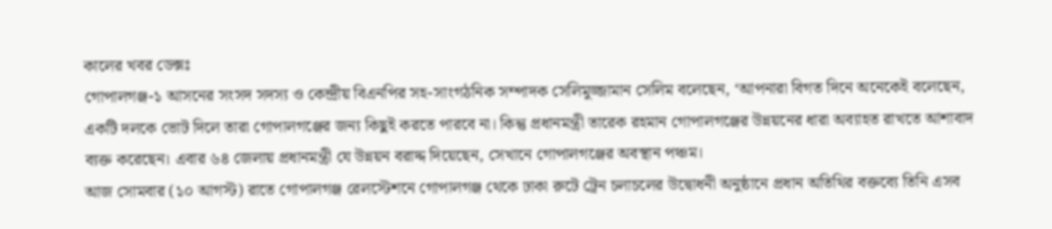কালের খবর ডেক্সঃ
গোপালগঞ্জ-১ আসনের সংসদ সদস্য ও কেন্দ্রীয় বিএনপির সহ-সাংগঠনিক সম্পাদক সেলিমুজ্জামান সেলিম বলেছেন, ‘আপনারা বিগত দিনে অনেকেই বলেছেন, একটি দলকে ভোট দিলে তারা গোপালগঞ্জের জন্য কিছুই করতে পারবে না। কিন্তু প্রধানমন্ত্রী তারেক রহমান গোপালগঞ্জের উন্নয়নের ধারা অব্যাহত রাখতে আশাবাদ ব্যক্ত করেছেন। এবার ৬৪ জেলায় প্রধানমন্ত্রী যে উন্নয়ন বরাদ্দ দিয়েছেন, সেখানে গোপালগঞ্জের অবস্থান পঞ্চম।
আজ সোমবার (১০ আগস্ট) রাতে গোপালগঞ্জ রেলস্টেশনে গোপালগঞ্জ থেকে ঢাকা রুটে ট্রেন চলাচলের উদ্বোধনী অনুষ্ঠানে প্রধান অতিথির বক্তব্যে তিনি এসব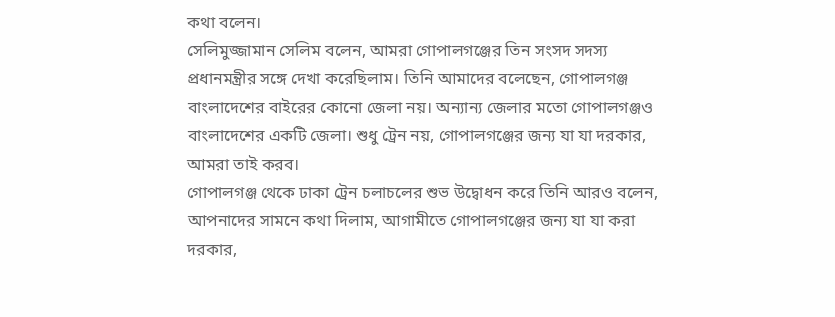কথা বলেন।
সেলিমুজ্জামান সেলিম বলেন, আমরা গোপালগঞ্জের তিন সংসদ সদস্য প্রধানমন্ত্রীর সঙ্গে দেখা করেছিলাম। তিনি আমাদের বলেছেন, গোপালগঞ্জ বাংলাদেশের বাইরের কোনো জেলা নয়। অন্যান্য জেলার মতো গোপালগঞ্জও বাংলাদেশের একটি জেলা। শুধু ট্রেন নয়, গোপালগঞ্জের জন্য যা যা দরকার, আমরা তাই করব।
গোপালগঞ্জ থেকে ঢাকা ট্রেন চলাচলের শুভ উদ্বোধন করে তিনি আরও বলেন, আপনাদের সামনে কথা দিলাম, আগামীতে গোপালগঞ্জের জন্য যা যা করা দরকার,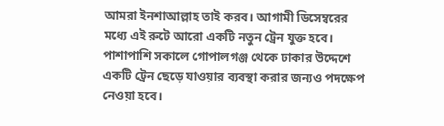আমরা ইনশাআল্লাহ তাই করব। আগামী ডিসেম্বরের মধ্যে এই রুটে আরো একটি নতুন ট্রেন যুক্ত হবে। পাশাপাশি সকালে গোপালগঞ্জ থেকে ঢাকার উদ্দেশে একটি ট্রেন ছেড়ে যাওয়ার ব্যবস্থা করার জন্যও পদক্ষেপ নেওয়া হবে।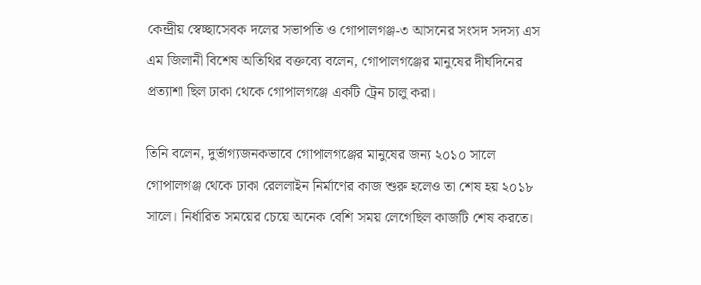কেন্দ্রীয় স্বেচ্ছাসেবক দলের সভাপতি ও গোপালগঞ্জ-৩ আসনের সংসদ সদস্য এস এম জিলানী বিশেষ অতিথির বক্তব্যে বলেন, গোপালগঞ্জের মানুষের দীর্ঘদিনের প্রত্যাশা ছিল ঢাকা থেকে গোপালগঞ্জে একটি ট্রেন চালু করা।

তিনি বলেন, দুর্ভাগ্যজনকভাবে গোপালগঞ্জের মানুষের জন্য ২০১০ সালে গোপালগঞ্জ থেকে ঢাকা রেললাইন নির্মাণের কাজ শুরু হলেও তা শেষ হয় ২০১৮ সালে। নির্ধারিত সময়ের চেয়ে অনেক বেশি সময় লেগেছিল কাজটি শেষ করতে।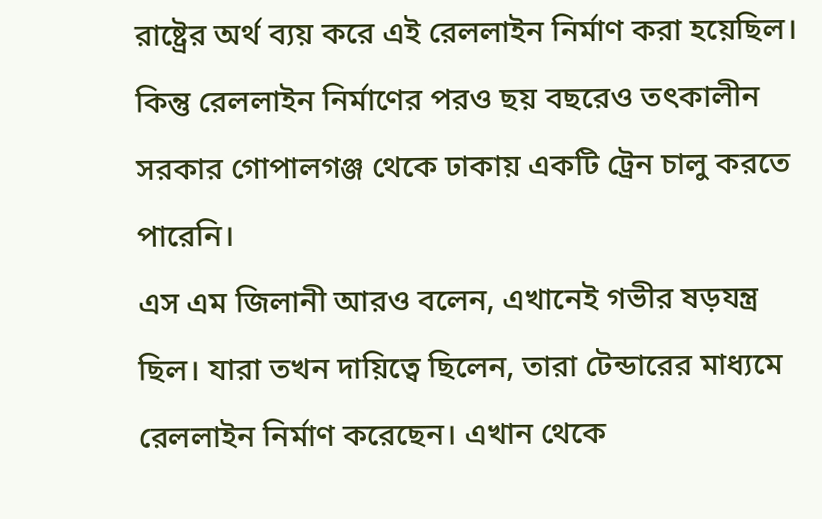রাষ্ট্রের অর্থ ব্যয় করে এই রেললাইন নির্মাণ করা হয়েছিল। কিন্তু রেললাইন নির্মাণের পরও ছয় বছরেও তৎকালীন সরকার গোপালগঞ্জ থেকে ঢাকায় একটি ট্রেন চালু করতে পারেনি।
এস এম জিলানী আরও বলেন, এখানেই গভীর ষড়যন্ত্র ছিল। যারা তখন দায়িত্বে ছিলেন, তারা টেন্ডারের মাধ্যমে রেললাইন নির্মাণ করেছেন। এখান থেকে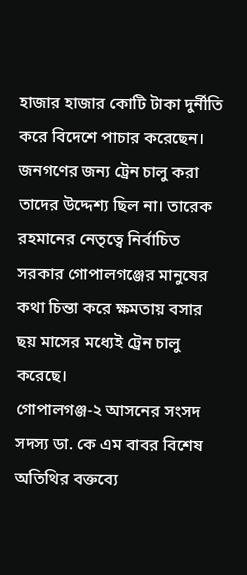হাজার হাজার কোটি টাকা দুর্নীতি করে বিদেশে পাচার করেছেন। জনগণের জন্য ট্রেন চালু করা তাদের উদ্দেশ্য ছিল না। তারেক রহমানের নেতৃত্বে নির্বাচিত সরকার গোপালগঞ্জের মানুষের কথা চিন্তা করে ক্ষমতায় বসার ছয় মাসের মধ্যেই ট্রেন চালু করেছে।
গোপালগঞ্জ-২ আসনের সংসদ সদস্য ডা. কে এম বাবর বিশেষ অতিথির বক্তব্যে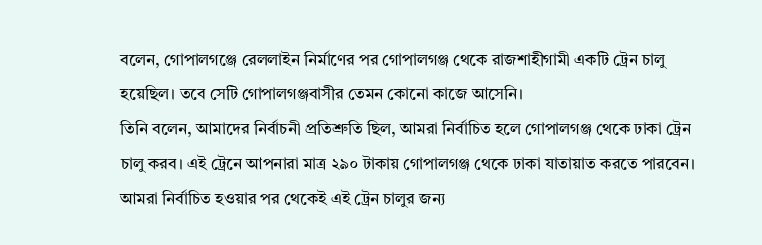বলেন, গোপালগঞ্জে রেললাইন নির্মাণের পর গোপালগঞ্জ থেকে রাজশাহীগামী একটি ট্রেন চালু হয়েছিল। তবে সেটি গোপালগঞ্জবাসীর তেমন কোনো কাজে আসেনি।
তিনি বলেন, আমাদের নির্বাচনী প্রতিশ্রুতি ছিল, আমরা নির্বাচিত হলে গোপালগঞ্জ থেকে ঢাকা ট্রেন চালু করব। এই ট্রেনে আপনারা মাত্র ২৯০ টাকায় গোপালগঞ্জ থেকে ঢাকা যাতায়াত করতে পারবেন। আমরা নির্বাচিত হওয়ার পর থেকেই এই ট্রেন চালুর জন্য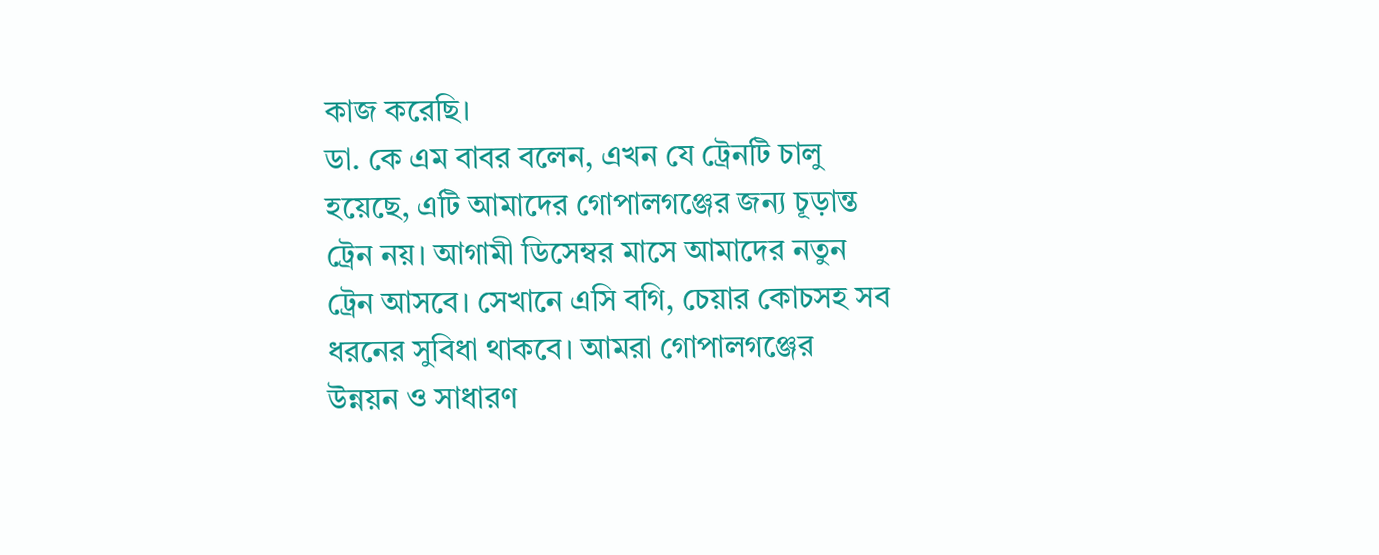কাজ করেছি।
ডা. কে এম বাবর বলেন, এখন যে ট্রেনটি চালু হয়েছে, এটি আমাদের গোপালগঞ্জের জন্য চূড়ান্ত ট্রেন নয়। আগামী ডিসেম্বর মাসে আমাদের নতুন ট্রেন আসবে। সেখানে এসি বগি, চেয়ার কোচসহ সব ধরনের সুবিধা থাকবে। আমরা গোপালগঞ্জের উন্নয়ন ও সাধারণ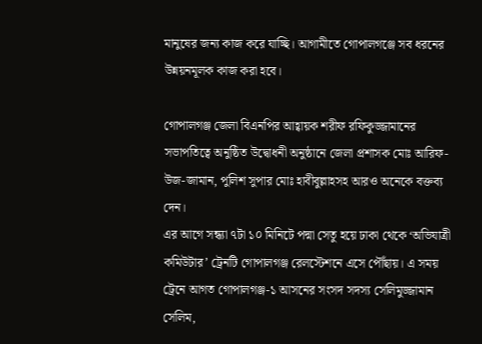মানুষের জন্য কাজ করে যাচ্ছি। আগামীতে গোপালগঞ্জে সব ধরনের উন্নয়নমূলক কাজ করা হবে।

গোপালগঞ্জ জেলা বিএনপির আহ্বায়ক শরীফ রফিকুজ্জামানের সভাপতিত্বে অনুষ্ঠিত উদ্বোধনী অনুষ্ঠানে জেলা প্রশাসক মোঃ আরিফ-উজ-জামান, পুলিশ সুপার মোঃ হাবীবুল্লাহসহ আরও অনেকে বক্তব্য দেন।
এর আগে সন্ধ্যা ৭টা ১০ মিনিটে পদ্মা সেতু হয়ে ঢাকা থেকে ‘অভিযাত্রী কমিউটার’ ট্রেনটি গোপালগঞ্জ রেলস্টেশনে এসে পৌঁছায়। এ সময় ট্রেনে আগত গোপালগঞ্জ-১ আসনের সংসদ সদস্য সেলিমুজ্জামান সেলিম,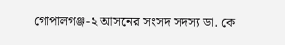গোপালগঞ্জ-২ আসনের সংসদ সদস্য ডা. কে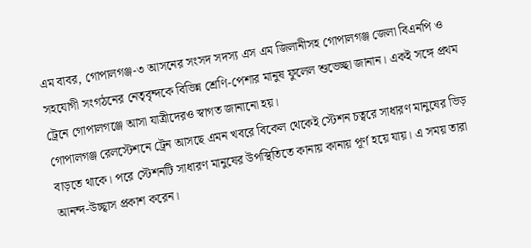এম বাবর, গোপালগঞ্জ-৩ আসনের সংসদ সদস্য এস এম জিলানীসহ গোপালগঞ্জ জেলা বিএনপি ও সহযোগী সংগঠনের নেতৃবৃন্দকে বিভিন্ন শ্রেণি-পেশার মানুষ ফুলেল শুভেচ্ছা জানান। একই সঙ্গে প্রথম ট্রেনে গোপালগঞ্জে আসা যাত্রীদেরও স্বাগত জানানো হয়।
গোপালগঞ্জ রেলস্টেশনে ট্রেন আসছে এমন খবরে বিকেল থেকেই স্টেশন চত্বরে সাধারণ মানুষের ভিড় বাড়তে থাকে। পরে স্টেশনটি সাধারণ মানুষের উপস্থিতিতে কানায় কানায় পূর্ণ হয়ে যায়। এ সময় তারা আনন্দ-উচ্ছ্বাস প্রকাশ করেন।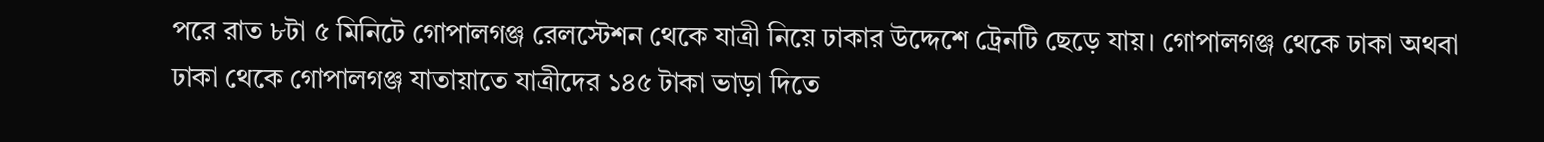পরে রাত ৮টা ৫ মিনিটে গোপালগঞ্জ রেলস্টেশন থেকে যাত্রী নিয়ে ঢাকার উদ্দেশে ট্রেনটি ছেড়ে যায়। গোপালগঞ্জ থেকে ঢাকা অথবা ঢাকা থেকে গোপালগঞ্জ যাতায়াতে যাত্রীদের ১৪৫ টাকা ভাড়া দিতে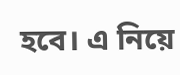হবে। এ নিয়ে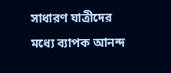সাধারণ যাত্রীদের মধ্যে ব্যাপক আনন্দ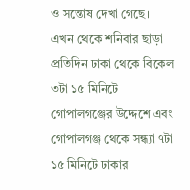ও সন্তোষ দেখা গেছে।
এখন থেকে শনিবার ছাড়া প্রতিদিন ঢাকা থেকে বিকেল ৩টা ১৫ মিনিটে গোপালগঞ্জের উদ্দেশে এবং গোপালগঞ্জ থেকে সন্ধ্যা ৭টা ১৫ মিনিটে ঢাকার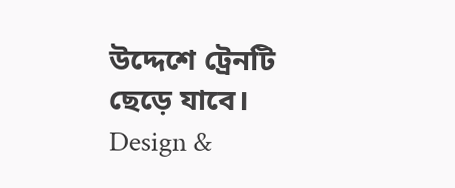উদ্দেশে ট্রেনটি ছেড়ে যাবে।
Design &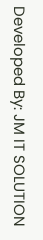Developed By: JM IT SOLUTION